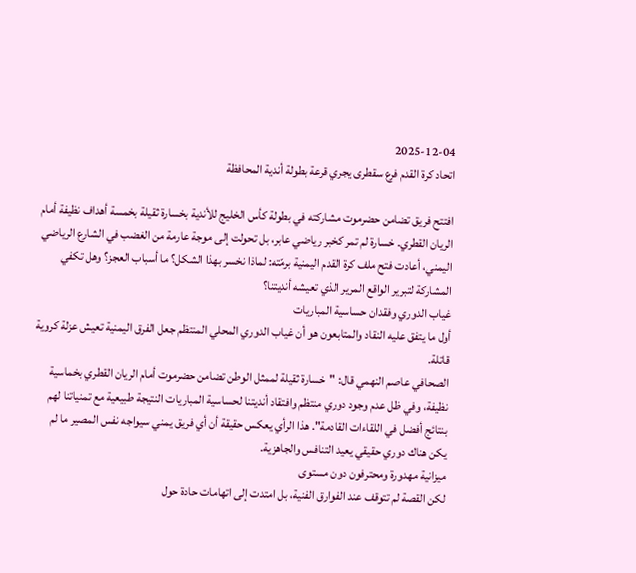2025-12-04
اتحاد كرة القدم فرع سقطرى يجري قرعة بطولة أندية المحافظة

افتتح فريق تضامن حضرموت مشاركته في بطولة كأس الخليج للأندية بخسارة ثقيلة بخمسة أهداف نظيفة أمام الريان القطري. خسارة لم تمر كخبر رياضي عابر، بل تحولت إلى موجة عارمة من الغضب في الشارع الرياضي اليمني، أعادت فتح ملف كرة القدم اليمنية برمّته: لماذا نخسر بهذا الشكل؟ ما أسباب العجز؟ وهل تكفي المشاركة لتبرير الواقع المرير الذي تعيشه أنديتنا؟
غياب الدوري وفقدان حساسية المباريات
أول ما يتفق عليه النقاد والمتابعون هو أن غياب الدوري المحلي المنتظم جعل الفرق اليمنية تعيش عزلة كروية قاتلة.
الصحافي عاصم النهمي قال: "خسارة ثقيلة لممثل الوطن تضامن حضرموت أمام الريان القطري بخماسية نظيفة، وفي ظل عدم وجود دوري منتظم وافتقاد أنديتنا لحساسية المباريات النتيجة طبيعية مع تمنياتنا لهم بنتائج أفضل في اللقاءات القادمة". هذا الرأي يعكس حقيقة أن أي فريق يمني سيواجه نفس المصير ما لم يكن هناك دوري حقيقي يعيد التنافس والجاهزية.
ميزانية مهدورة ومحترفون دون مستوى
لكن القصة لم تتوقف عند الفوارق الفنية، بل امتدت إلى اتهامات حادة حول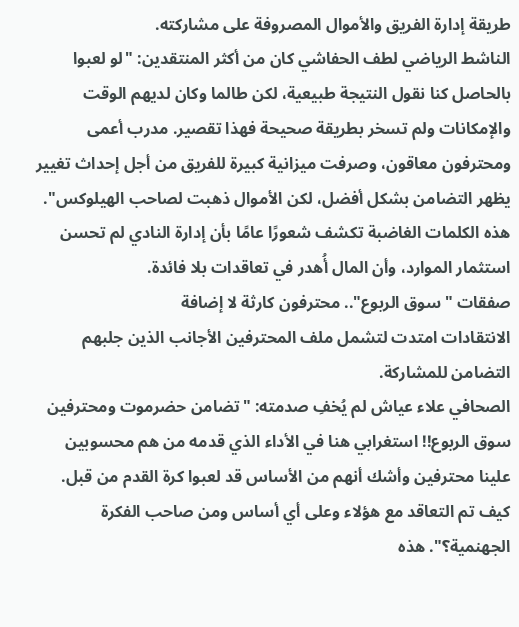طريقة إدارة الفريق والأموال المصروفة على مشاركته.
الناشط الرياضي لطف الحفاشي كان من أكثر المنتقدين: "لو لعبوا بالحاصل كنا نقول النتيجة طبيعية، لكن طالما وكان لديهم الوقت والإمكانات ولم تسخر بطريقة صحيحة فهذا تقصير. مدرب أعمى ومحترفون معاقون، وصرفت ميزانية كبيرة للفريق من أجل إحداث تغيير يظهر التضامن بشكل أفضل، لكن الأموال ذهبت لصاحب الهيلوكس".
هذه الكلمات الغاضبة تكشف شعورًا عامًا بأن إدارة النادي لم تحسن استثمار الموارد، وأن المال أُهدر في تعاقدات بلا فائدة.
صفقات "سوق الربوع".. محترفون كارثة لا إضافة
الانتقادات امتدت لتشمل ملف المحترفين الأجانب الذين جلبهم التضامن للمشاركة.
الصحافي علاء عياش لم يُخفِ صدمته: "تضامن حضرموت ومحترفين سوق الربوع!! استغرابي هنا في الأداء الذي قدمه من هم محسوبين علينا محترفين وأشك أنهم من الأساس قد لعبوا كرة القدم من قبل.
كيف تم التعاقد مع هؤلاء وعلى أي أساس ومن صاحب الفكرة الجهنمية؟". هذه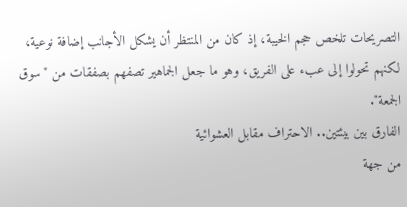التصريحات تلخص حجم الخيبة، إذ كان من المنتظر أن يشكل الأجانب إضافة نوعية، لكنهم تحولوا إلى عبء على الفريق، وهو ما جعل الجماهير تصفهم بصفقات من "سوق الجمعة".
الفارق بين بيئتين.. الاحتراف مقابل العشوائية
من جهة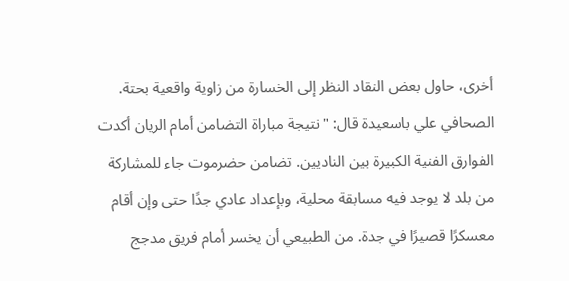أخرى، حاول بعض النقاد النظر إلى الخسارة من زاوية واقعية بحتة. الصحافي علي باسعيدة قال: "نتيجة مباراة التضامن أمام الريان أكدت الفوارق الفنية الكبيرة بين الناديين. تضامن حضرموت جاء للمشاركة من بلد لا يوجد فيه مسابقة محلية، وبإعداد عادي جدًا حتى وإن أقام معسكرًا قصيرًا في جدة. من الطبيعي أن يخسر أمام فريق مدجج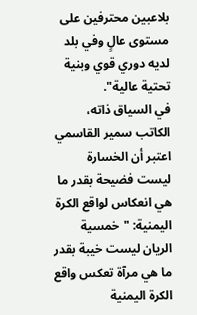بلاعبين محترفين على مستوى عالٍ وفي بلد لديه دوري قوي وبنية تحتية عالية".
في السياق ذاته، الكاتب سمير القاسمي اعتبر أن الخسارة ليست فضيحة بقدر ما هي انعكاس لواقع الكرة اليمنية: "خمسية الريان ليست خيبة بقدر ما هي مرآة تعكس واقع الكرة اليمنية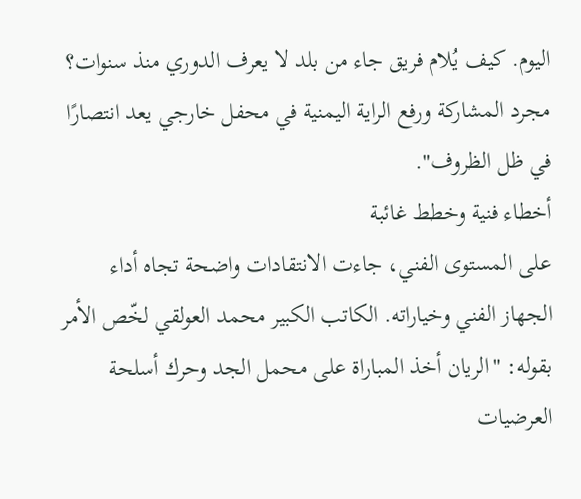اليوم. كيف يُلام فريق جاء من بلد لا يعرف الدوري منذ سنوات؟ مجرد المشاركة ورفع الراية اليمنية في محفل خارجي يعد انتصارًا في ظل الظروف".
أخطاء فنية وخطط غائبة
على المستوى الفني، جاءت الانتقادات واضحة تجاه أداء الجهاز الفني وخياراته. الكاتب الكبير محمد العولقي لخّص الأمر بقوله: "الريان أخذ المباراة على محمل الجد وحرك أسلحة العرضيات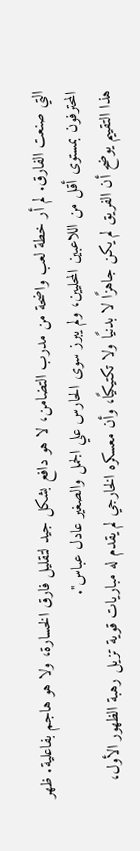التي صنعت الفارق. لم أر خطة لعب واضحة من مدرب التضامن، لا هو دافع بشكل جيد لتقليل فارق الخسارة، ولا هو هاجم بفاعلية. ظهر المحترفون بمستوى أقل من اللاعبين المحليين، ولم يبرز سوى الحارس علي الجمل والصغير عادل عباس".
هذا التقييم يوضح أن الفريق لم يكن جاهزًا لا بدنيًا ولا تكتيكيًا، وأن معسكره الخارجي لم يقدم له مباريات قوية تزيل رهبة الظهور الأول،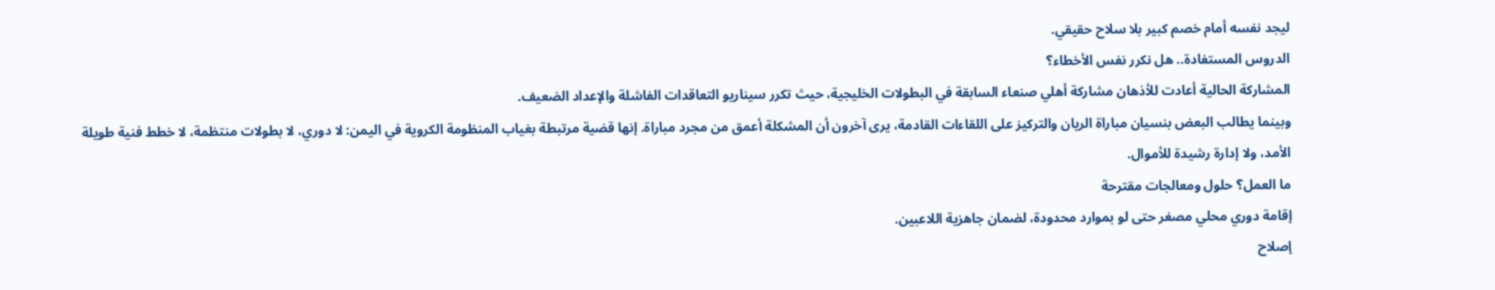ليجد نفسه أمام خصم كبير بلا سلاح حقيقي.
الدروس المستفادة.. هل نكرر نفس الأخطاء؟
المشاركة الحالية أعادت للأذهان مشاركة أهلي صنعاء السابقة في البطولات الخليجية، حيث تكرر سيناريو التعاقدات الفاشلة والإعداد الضعيف.
وبينما يطالب البعض بنسيان مباراة الريان والتركيز على اللقاءات القادمة، يرى آخرون أن المشكلة أعمق من مجرد مباراة. إنها قضية مرتبطة بغياب المنظومة الكروية في اليمن: لا دوري، لا بطولات منتظمة، لا خطط فنية طويلة الأمد، ولا إدارة رشيدة للأموال.
ما العمل؟ حلول ومعالجات مقترحة
إقامة دوري محلي مصغر حتى لو بموارد محدودة، لضمان جاهزية اللاعبين.
إصلاح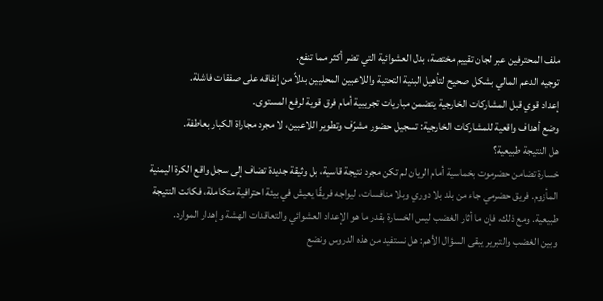ملف المحترفين عبر لجان تقييم مختصة، بدل العشوائية التي تضر أكثر مما تنفع.
توجيه الدعم المالي بشكل صحيح لتأهيل البنية التحتية واللاعبين المحليين بدلاً من إنفاقه على صفقات فاشلة.
إعداد قوي قبل المشاركات الخارجية يتضمن مباريات تجريبية أمام فرق قوية لرفع المستوى.
وضع أهداف واقعية للمشاركات الخارجية: تسجيل حضور مشرّف وتطوير اللاعبين، لا مجرد مجاراة الكبار بعاطفة.
هل النتيجة طبيعية؟
خسارة تضامن حضرموت بخماسية أمام الريان لم تكن مجرد نتيجة قاسية، بل وثيقة جديدة تضاف إلى سجل واقع الكرة اليمنية المأزوم. فريق حضرمي جاء من بلد بلا دوري وبلا منافسات، ليواجه فريقًا يعيش في بيئة احترافية متكاملة، فكانت النتيجة طبيعية. ومع ذلك، فإن ما أثار الغضب ليس الخسارة بقدر ما هو الإعداد العشوائي والتعاقدات الهشة وإهدار الموارد.
وبين الغضب والتبرير يبقى السؤال الأهم: هل نستفيد من هذه الدروس ونضع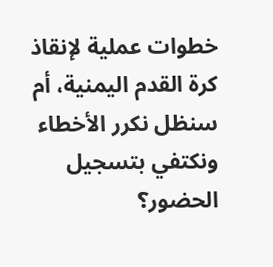خطوات عملية لإنقاذ كرة القدم اليمنية، أم سنظل نكرر الأخطاء ونكتفي بتسجيل الحضور؟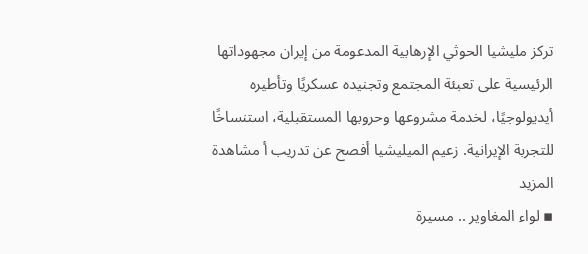تركز مليشيا الحوثي الإرهابية المدعومة من إيران مجهوداتها الرئيسية على تعبئة المجتمع وتجنيده عسكريًا وتأطيره أيديولوجيًا، لخدمة مشروعها وحروبها المستقبلية، استنساخًا للتجربة الإيرانية. زعيم الميليشيا أفصح عن تدريب أ مشاهدة المزيد
▪ لواء المغاوير .. مسيرة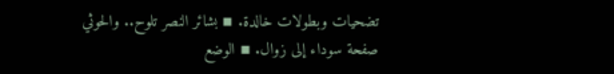تضحيات وبطولات خالدة. ▪ بشائر النصر تلوح.. والحوثي صفحة سوداء إلى زوال. ▪ الوضع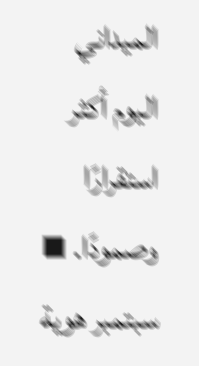الميداني اليوم أكثر استقرارًا وصمودًا. ▪ سبتمبر هوية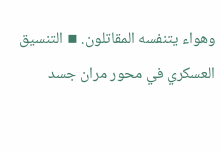وهواء يتنفسه المقاتلون. ▪ التنسيق العسكري في محور مران جسد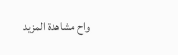واح مشاهدة المزيد